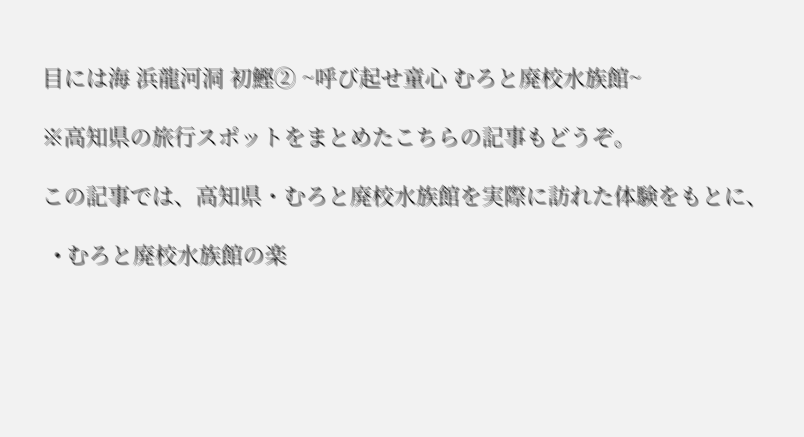目には海 浜龍河洞 初鰹② ~呼び起せ童心 むろと廃校水族館~

※高知県の旅行スポットをまとめたこちらの記事もどうぞ。

この記事では、高知県・むろと廃校水族館を実際に訪れた体験をもとに、

  • むろと廃校水族館の楽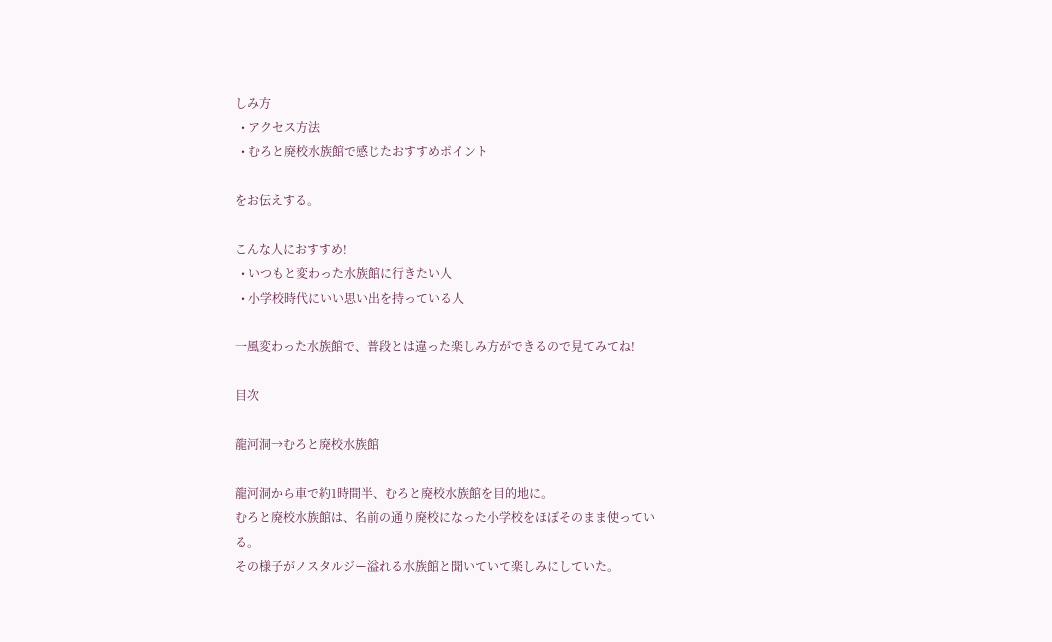しみ方
  • アクセス方法
  • むろと廃校水族館で感じたおすすめポイント

をお伝えする。

こんな人におすすめ!
  • いつもと変わった水族館に行きたい人
  • 小学校時代にいい思い出を持っている人

一風変わった水族館で、普段とは違った楽しみ方ができるので見てみてね!

目次

龍河洞→むろと廃校水族館

龍河洞から車で約1時間半、むろと廃校水族館を目的地に。
むろと廃校水族館は、名前の通り廃校になった小学校をほぼそのまま使っている。
その様子がノスタルジー溢れる水族館と聞いていて楽しみにしていた。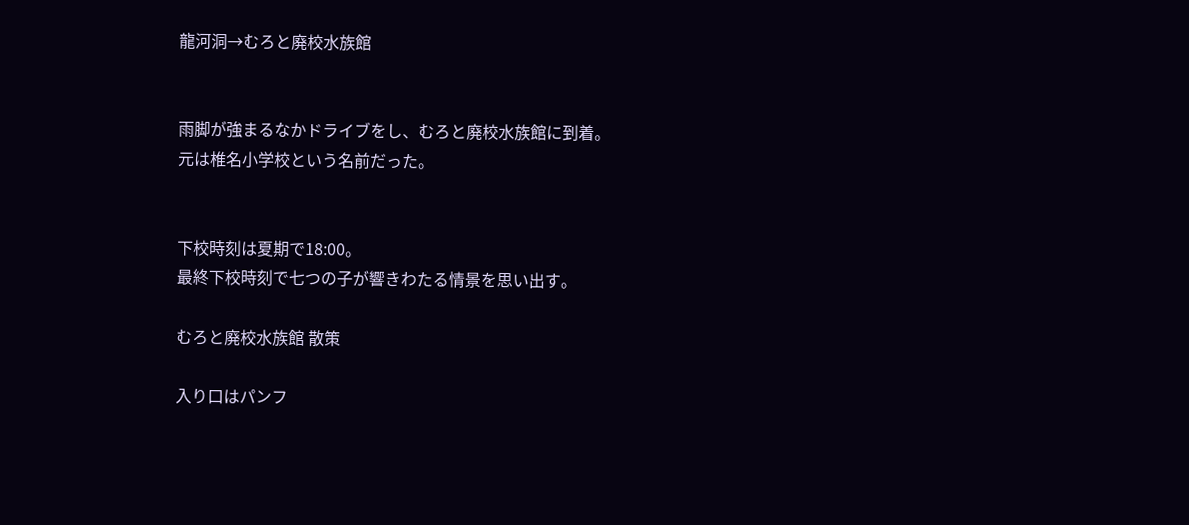龍河洞→むろと廃校水族館


雨脚が強まるなかドライブをし、むろと廃校水族館に到着。
元は椎名小学校という名前だった。


下校時刻は夏期で18:00。
最終下校時刻で七つの子が響きわたる情景を思い出す。

むろと廃校水族館 散策

入り口はパンフ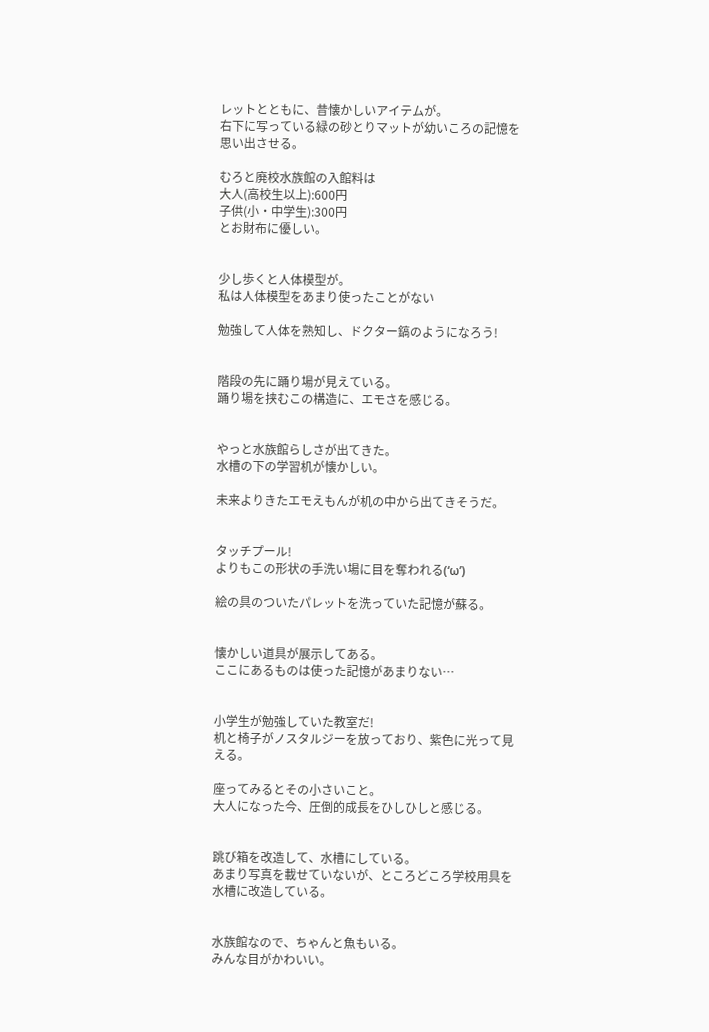レットとともに、昔懐かしいアイテムが。
右下に写っている緑の砂とりマットが幼いころの記憶を思い出させる。

むろと廃校水族館の入館料は
大人(高校生以上):600円
子供(小・中学生):300円
とお財布に優しい。


少し歩くと人体模型が。
私は人体模型をあまり使ったことがない

勉強して人体を熟知し、ドクター鎬のようになろう!


階段の先に踊り場が見えている。
踊り場を挟むこの構造に、エモさを感じる。


やっと水族館らしさが出てきた。
水槽の下の学習机が懐かしい。

未来よりきたエモえもんが机の中から出てきそうだ。


タッチプール!
よりもこの形状の手洗い場に目を奪われる(‘ω’)

絵の具のついたパレットを洗っていた記憶が蘇る。


懐かしい道具が展示してある。
ここにあるものは使った記憶があまりない…


小学生が勉強していた教室だ!
机と椅子がノスタルジーを放っており、紫色に光って見える。

座ってみるとその小さいこと。
大人になった今、圧倒的成長をひしひしと感じる。


跳び箱を改造して、水槽にしている。
あまり写真を載せていないが、ところどころ学校用具を水槽に改造している。


水族館なので、ちゃんと魚もいる。
みんな目がかわいい。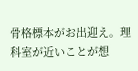骨格標本がお出迎え。理科室が近いことが想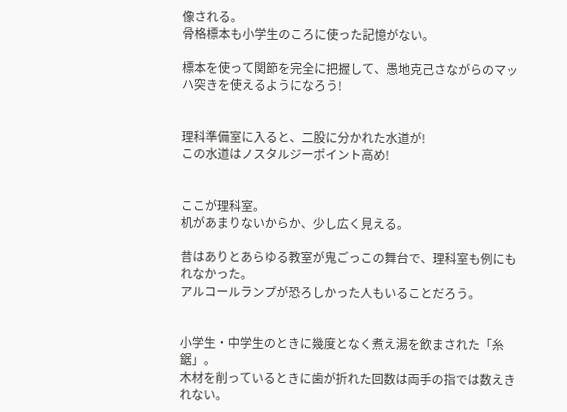像される。
骨格標本も小学生のころに使った記憶がない。

標本を使って関節を完全に把握して、愚地克己さながらのマッハ突きを使えるようになろう!


理科準備室に入ると、二股に分かれた水道が!
この水道はノスタルジーポイント高め!


ここが理科室。
机があまりないからか、少し広く見える。

昔はありとあらゆる教室が鬼ごっこの舞台で、理科室も例にもれなかった。
アルコールランプが恐ろしかった人もいることだろう。


小学生・中学生のときに幾度となく煮え湯を飲まされた「糸鋸」。
木材を削っているときに歯が折れた回数は両手の指では数えきれない。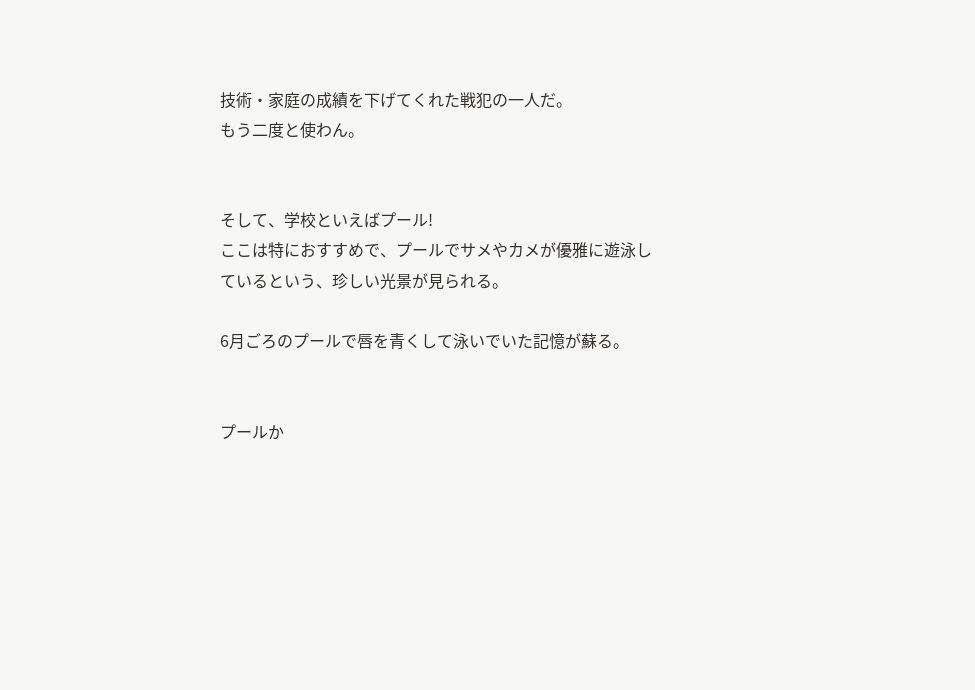技術・家庭の成績を下げてくれた戦犯の一人だ。
もう二度と使わん。


そして、学校といえばプール!
ここは特におすすめで、プールでサメやカメが優雅に遊泳しているという、珍しい光景が見られる。

6月ごろのプールで唇を青くして泳いでいた記憶が蘇る。


プールか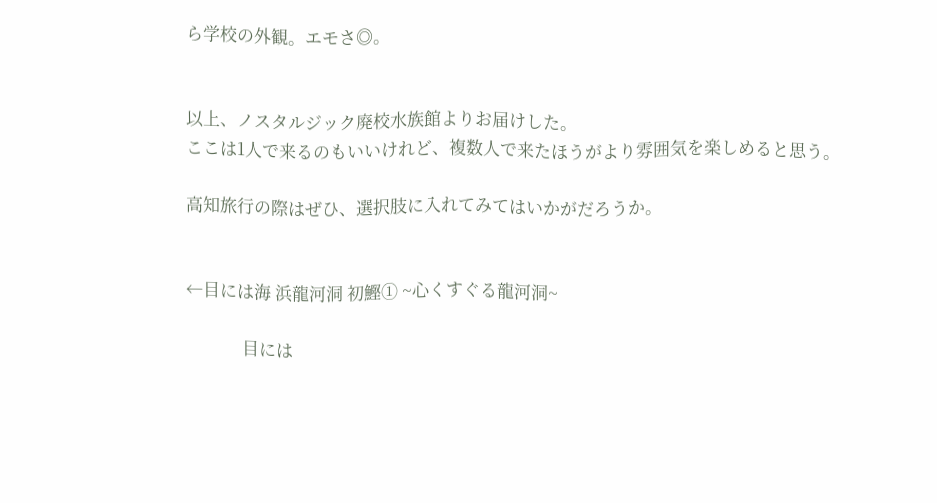ら学校の外観。エモさ◎。


以上、ノスタルジック廃校水族館よりお届けした。
ここは1人で来るのもいいけれど、複数人で来たほうがより雰囲気を楽しめると思う。

高知旅行の際はぜひ、選択肢に入れてみてはいかがだろうか。


←目には海 浜龍河洞 初鰹① ~心くすぐる龍河洞~

              目には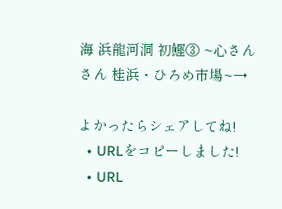海 浜龍河洞 初鰹③ ~心さんさん 桂浜・ひろめ市場~→

よかったらシェアしてね!
  • URLをコピーしました!
  • URL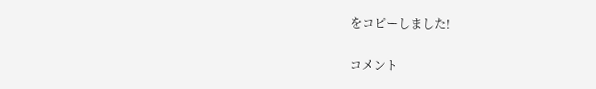をコピーしました!

コメント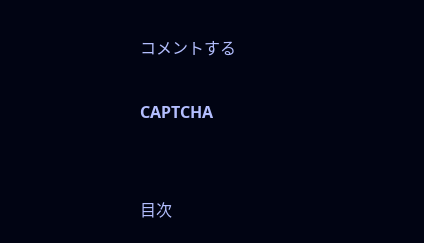コメントする

CAPTCHA


目次